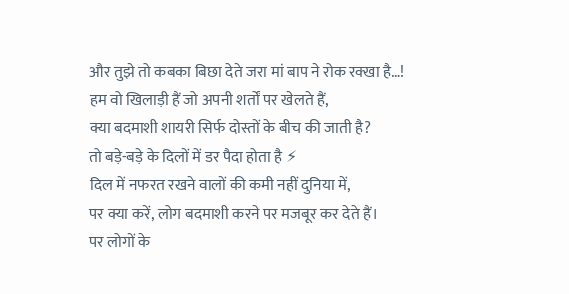और तुझे तो कबका बिछा देते जरा मां बाप ने रोक रक्खा है…!
हम वो खिलाड़ी हैं जो अपनी शर्तों पर खेलते हैं,
क्या बदमाशी शायरी सिर्फ दोस्तों के बीच की जाती है?
तो बड़े-बड़े के दिलों में डर पैदा होता है ⚡
दिल में नफरत रखने वालों की कमी नहीं दुनिया में,
पर क्या करें, लोग बदमाशी करने पर मजबूर कर देते हैं।
पर लोगों के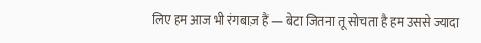लिए हम आज भी रंगबाज़ हैं — बेटा जितना तू सोचता है हम उससे ज्यादा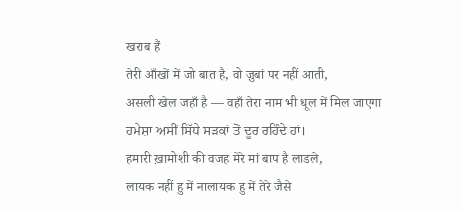खराब हैं
तेरी आँखों में जो बात है, वो ज़ुबां पर नहीं आती,
असली खेल जहाँ है — वहाँ तेरा नाम भी धूल में मिल जाएगा
ਹਮੇਸ਼ਾ ਅਸੀਂ ਸਿੱਧੇ ਸੜਕਾਂ ਤੋਂ ਦੂਰ ਰਹਿੰਦੇ ਹਾਂ।
हमारी ख़ामोशी की वजह मेरे मां बाप है लाडले,
लायक नहीं हु में नालायक हु में तेरे जैसे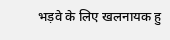भड़वे के लिए खलनायक हु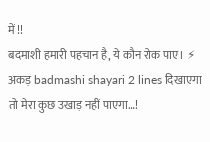में !!
बदमाशी हमारी पहचान है, ये कौन रोक पाए। ⚡
अकड़ badmashi shayari 2 lines दिखाएगा तो मेरा कुछ उखाड़ नहीं पाएगा…!